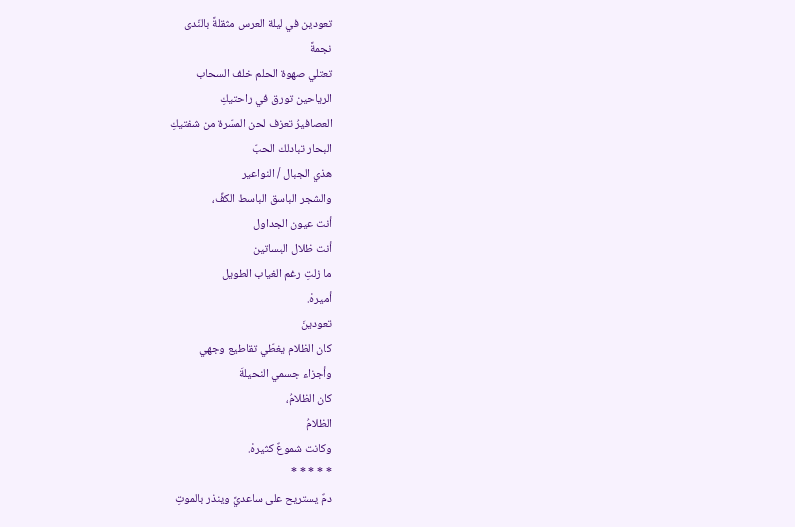تعودين في ليلة العرس مثقلةً بالنّدى
نجمةً
تعتلي صهوة الحلم خلف السحاب
الرياحين تورق في راحتيكِ
العصافيرُ تعزف لحن المسّرة من شفتيكِ
البحار تبادلك الحبّ
هذي الجبال / النواعير
والشجر الباسق الباسط الكفِّ،
أنت عيون الجداول
أنت ظلال البساتين
ما زلتِ رغم الغياب الطويل
أميرهْ.
تعودينَ
كان الظلام يغطّي تقاطيع وجهي
وأجزاء جسمي النحيلةَ
كان الظلامُ،
الظلامُ
وكانت شموعٌ كثيرهْ.
* * * * *
دمٌ يستريح على ساعديَّ وينذر بالموتِ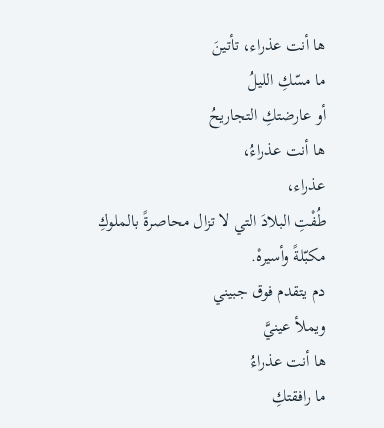ها أنت عذراء، تأتينَ
ما مسّكِ الليلُ
أو عارضتكِ التجاريحُ
ها أنت عذراءُ،
عذراء،
طُفْتِ البلادَ التي لا تزال محاصرةً بالملوكِ
مكبّلةً وأسيرهْ.
دم يتقدم فوق جبيني
ويملأ عينيَّ
ها أنت عذراءُ
ما رافقتكِ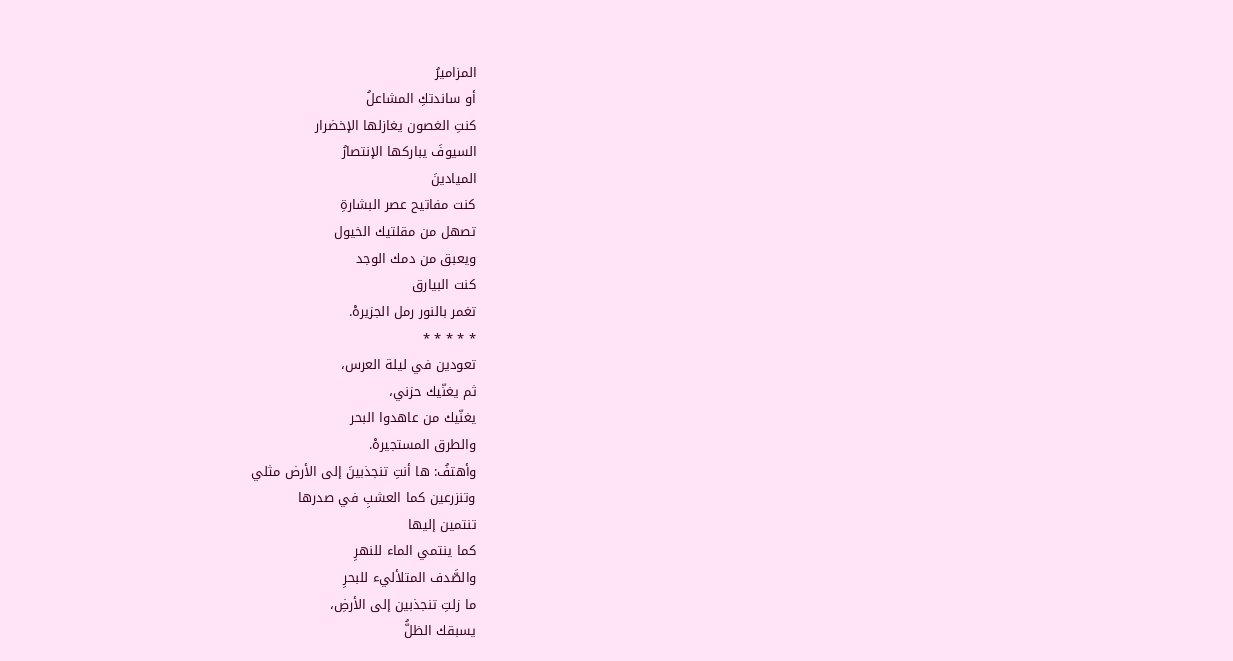المزاميرُ
أو ساندتكِ المشاعلُ
كنتِ الغصون يغازلها الإخضرار
السيوفَ يباركها الإنتصارُ
الميادينَ
كنت مفاتيح عصر البشارةِ
تصهل من مقلتيك الخيول
ويعبق من دمك الوجد
كنت البيارق
تغمر بالنور رمل الجزيرهْ.
* * * * *
تعودين في ليلة العرس،
ثم يغنّيك حزني،
يغنّيك من عاهدوا البحر
والطرق المستجيرهْ.
وأهتفُ: ها أنتِ تنجذبينَ إلى الأرض مثلي
وتنزرعين كما العشبِ في صدرها
تنتمين إليها
كما ينتمي الماء للنهرِ
والصَّدف المتلأليء للبحرِ
ما زلتِ تنجذبين إلى الأرضِ،
يسبقك الظلُّ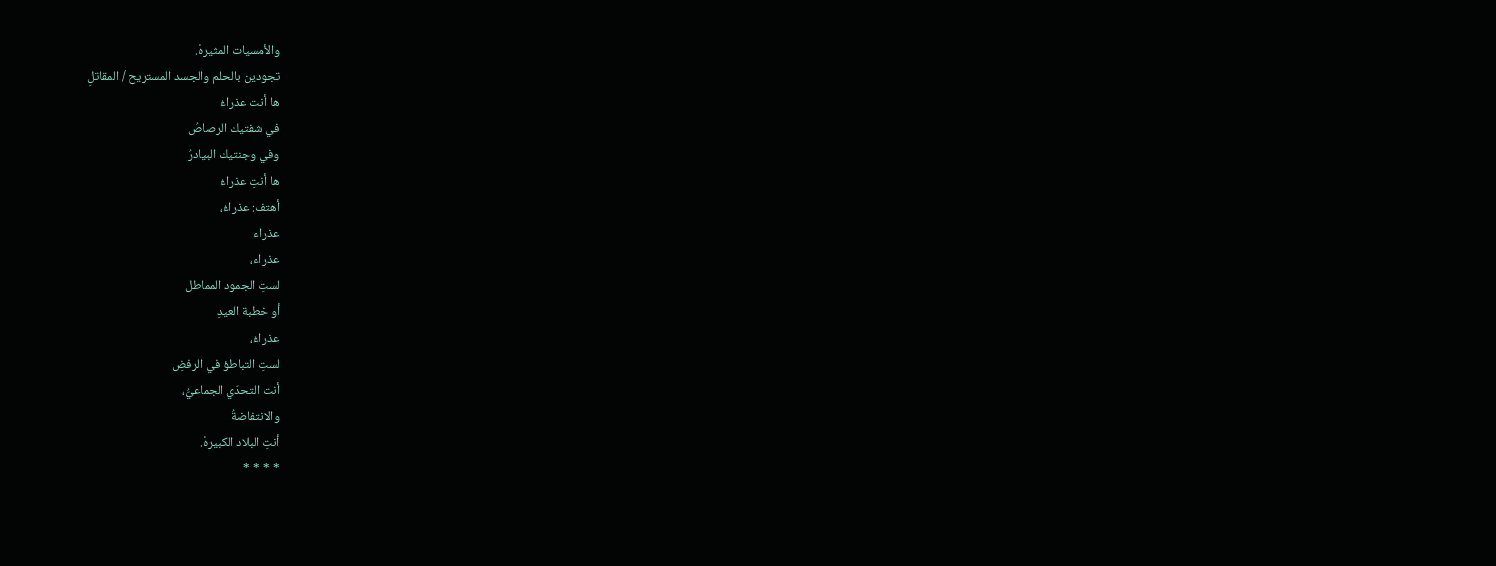والأمسيات المثيرهْ.
تجودين بالحلم والجسد المستريح / المقاتلِ
ها أنت عذراءُ
في شفتيك الرصاصُ
وفي وجنتيك البيادرُ
ها أنتِ عذراءُ
أهتف: عذراءُ،
عذراء
عذراء،
لستِ الجمود المماطل
أو خطبة العيدِ
عذراءُ،
لستِ التباطؤ في الرفضِ
أنت التحدّي الجماعيُّ،
والانتفاضةُ
أنتِ البلاد الكبيرهْ.
* * * *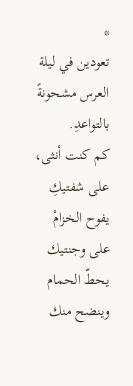*
تعودين في ليلة العرس مشحونةً بالتواعدِ.
كم كنت أنثى،
على شفتيكِ يفوح الخزامْ
على وجنتيك يحطّ الحمام
وينضح منك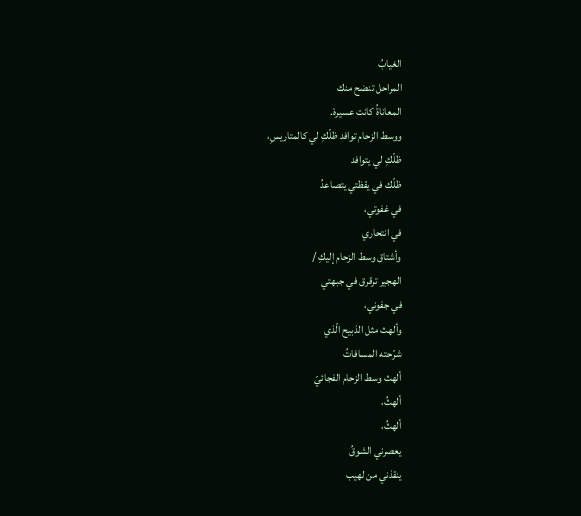الغيابُ
المراحل تنضح منك
المعاناةُ كانت عسيرهْ.
ووسط الزحام توافد ظلّكِ لي كالمتاريسِ،
ظلّكِ لي يتوافد
ظلّك في يقظتي يتصاعدُ
في غفوتي،
في انتحاري
وأشتاق وسط الزحام إليكِ /
الهجير ترقرق في جبهتي
في جفوني،
وألهث مثل الذبيح الّذي
شرّحته المسافاتُ
ألهث وسط الزحام الفجائيّ
ألهثُ،
ألهثُ،
يعصرني الشوقُ
ينقذني من لهيب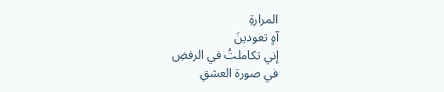المرارةِ
آهٍ تعودينَ
إني تكاملتُ في الرفضِ
في صورة العشقِ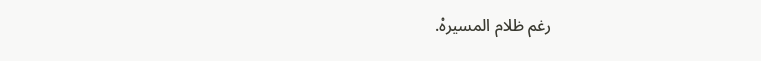رغم ظلام المسيرهْ.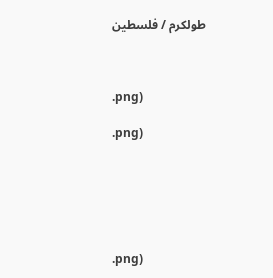طولكرم / فلسطين



.png)

.png)






.png)